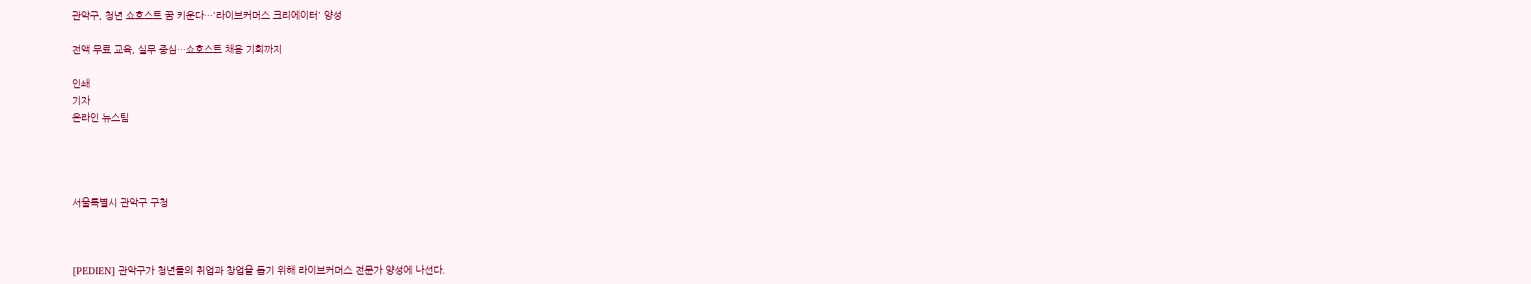관악구, 청년 쇼호스트 꿈 키운다…'라이브커머스 크리에이터' 양성

전액 무료 교육, 실무 중심…쇼호스트 채용 기회까지

인쇄
기자
온라인 뉴스팀




서울특별시 관악구 구청



[PEDIEN] 관악구가 청년들의 취업과 창업을 돕기 위해 라이브커머스 전문가 양성에 나선다.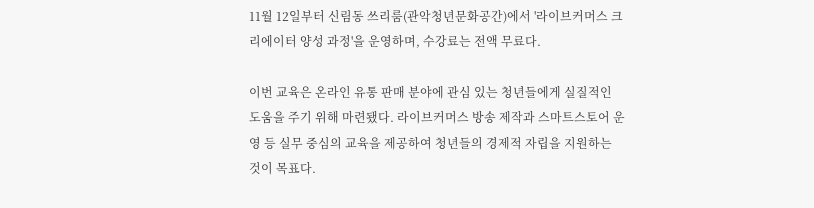11월 12일부터 신림동 쓰리룸(관악청년문화공간)에서 '라이브커머스 크리에이터 양성 과정'을 운영하며, 수강료는 전액 무료다.

이번 교육은 온라인 유통 판매 분야에 관심 있는 청년들에게 실질적인 도움을 주기 위해 마련됐다. 라이브커머스 방송 제작과 스마트스토어 운영 등 실무 중심의 교육을 제공하여 청년들의 경제적 자립을 지원하는 것이 목표다.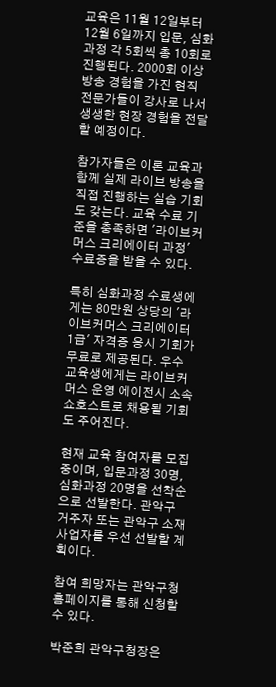교육은 11월 12일부터 12월 6일까지 입문, 심화 과정 각 5회씩 총 10회로 진행된다. 2000회 이상 방송 경험을 가진 현직 전문가들이 강사로 나서 생생한 현장 경험을 전달할 예정이다.

참가자들은 이론 교육과 함께 실제 라이브 방송을 직접 진행하는 실습 기회도 갖는다. 교육 수료 기준을 충족하면 '라이브커머스 크리에이터 과정' 수료증을 받을 수 있다.

특히 심화과정 수료생에게는 80만원 상당의 '라이브커머스 크리에이터 1급' 자격증 응시 기회가 무료로 제공된다. 우수 교육생에게는 라이브커머스 운영 에이전시 소속 쇼호스트로 채용될 기회도 주어진다.

현재 교육 참여자를 모집 중이며, 입문과정 30명, 심화과정 20명을 선착순으로 선발한다. 관악구 거주자 또는 관악구 소재 사업자를 우선 선발할 계획이다.

참여 희망자는 관악구청 홈페이지를 통해 신청할 수 있다.

박준희 관악구청장은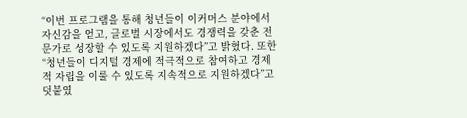“이번 프로그램을 통해 청년들이 이커머스 분야에서 자신감을 얻고, 글로벌 시장에서도 경쟁력을 갖춘 전문가로 성장할 수 있도록 지원하겠다”고 밝혔다. 또한 “청년들이 디지털 경제에 적극적으로 참여하고 경제적 자립을 이룰 수 있도록 지속적으로 지원하겠다”고 덧붙였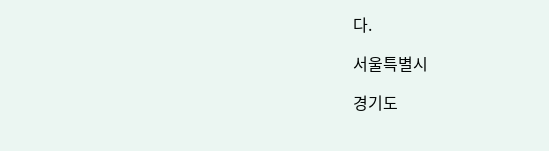다.

서울특별시

경기도